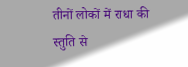तीनों लोकों में राधा की स्तुति से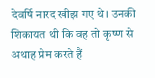देवर्षि नारद खीझ गए थे। उनकी शिकायत थी कि वह तो कृष्ण से अथाह प्रेम करते हैं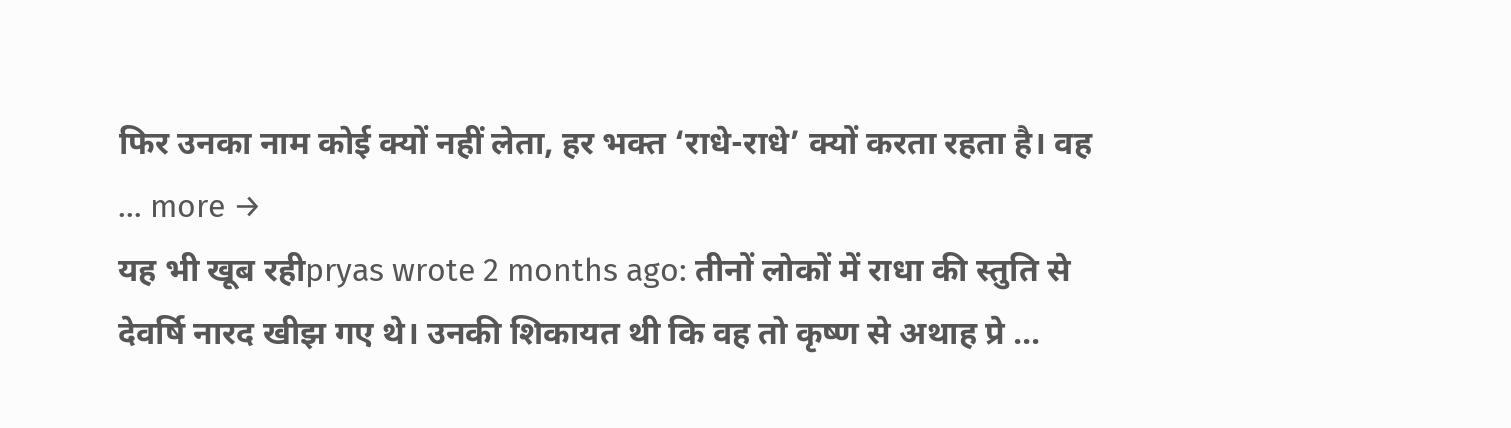फिर उनका नाम कोई क्यों नहीं लेता, हर भक्त ‘राधे-राधे’ क्यों करता रहता है। वह … more →
यह भी खूब रहीpryas wrote 2 months ago: तीनों लोकों में राधा की स्तुति से देवर्षि नारद खीझ गए थे। उनकी शिकायत थी कि वह तो कृष्ण से अथाह प्रे …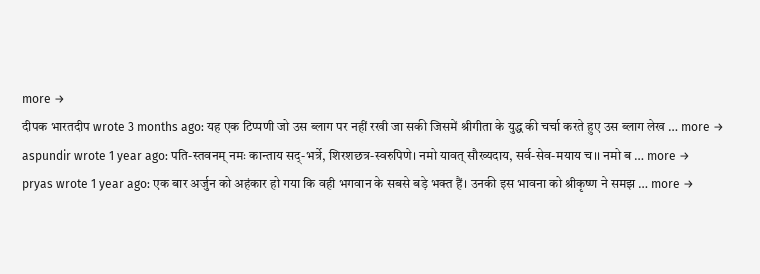more →
दीपक भारतदीप wrote 3 months ago: यह एक टिप्पणी जो उस ब्लाग पर नहीं रखी जा सकी जिसमें श्रीगीता के युद्ध की चर्चा करते हुए उस ब्लाग लेख … more →
aspundir wrote 1 year ago: पति-स्तवनम् नमः कान्ताय सद्-भर्त्रे, शिरशछत्र-स्वरुपिणे। नमो यावत् सौख्यदाय, सर्व-सेव-मयाय च।। नमो ब … more →
pryas wrote 1 year ago: एक बार अर्जुन को अहंकार हो गया कि वही भगवान के सबसे बड़े भक्त हैं। उनकी इस भावना को श्रीकृष्ण ने समझ … more →